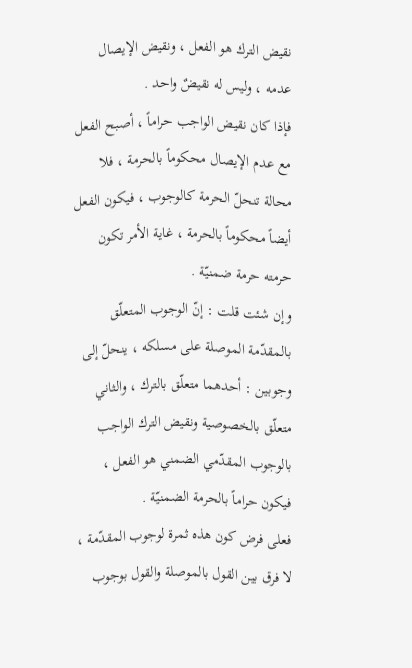نقيض الترك هو الفعل ، ونقيض الإيصال عدمه ، وليس له نقيضٌ واحد .
فإذا كان نقيض الواجب حراماً ، أصبح الفعل مع عدم الإيصال محكوماً بالحرمة ، فلا محالة تنحلّ الحرمة كالوجوب ، فيكون الفعل أيضاً محكوماً بالحرمة ، غاية الأمر تكون حرمته حرمة ضمنيّة .
وإن شئت قلت : إنّ الوجوب المتعلّق بالمقدّمة الموصلة على مسلكه ، ينحلّ إلى وجوبين : أحدهما متعلّق بالترك ، والثاني متعلّق بالخصوصية ونقيض الترك الواجب بالوجوب المقدّمي الضمني هو الفعل ، فيكون حراماً بالحرمة الضمنيّة .
فعلى فرض كون هذه ثمرة لوجوب المقدّمة ، لا فرق بين القول بالموصلة والقول بوجوب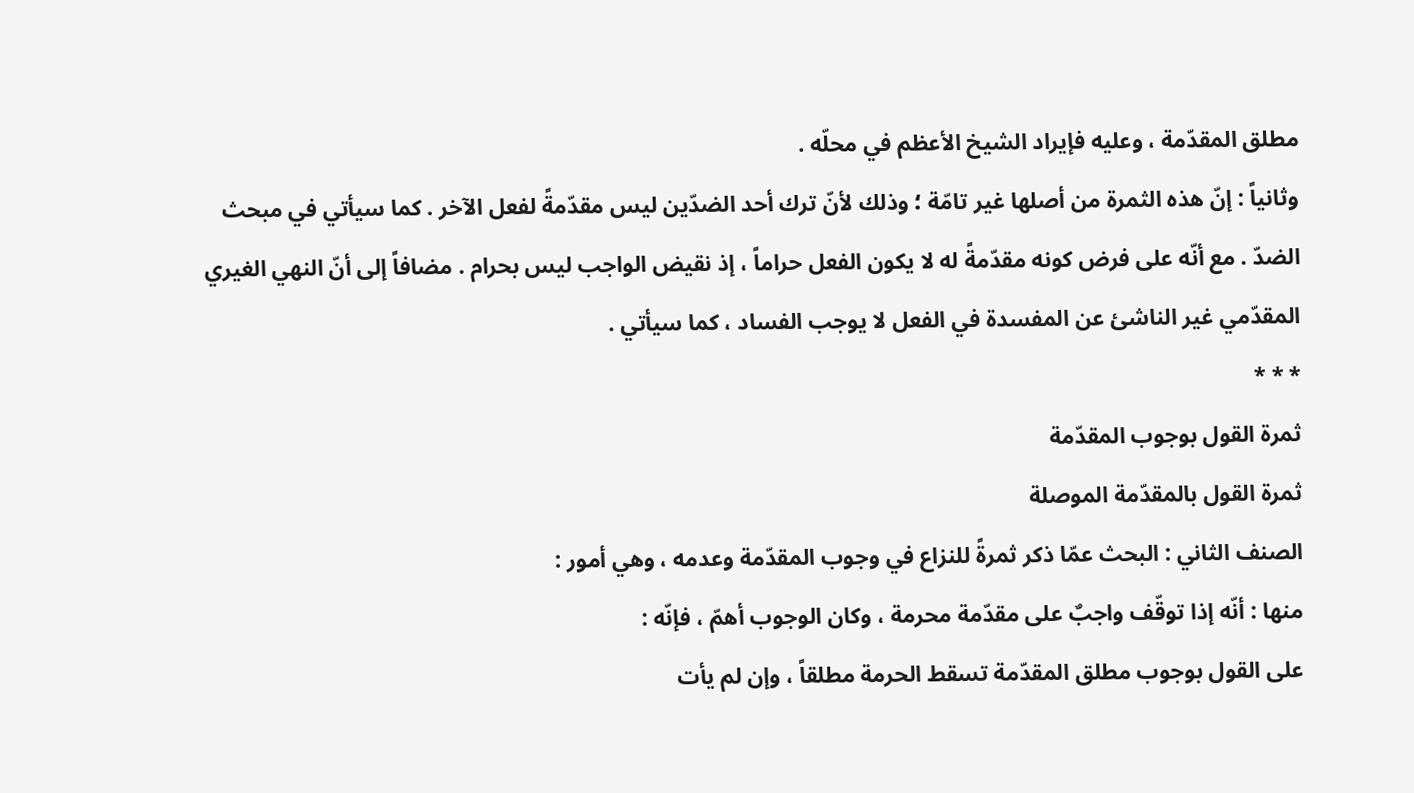مطلق المقدّمة ، وعليه فإيراد الشيخ الأعظم في محلّه .
وثانياً : إنّ هذه الثمرة من أصلها غير تامّة ؛ وذلك لأنّ ترك أحد الضدّين ليس مقدّمةً لفعل الآخر . كما سيأتي في مبحث الضدّ . مع أنّه على فرض كونه مقدّمةً له لا يكون الفعل حراماً ، إذ نقيض الواجب ليس بحرام . مضافاً إلى أنّ النهي الغيري المقدّمي غير الناشئ عن المفسدة في الفعل لا يوجب الفساد ، كما سيأتي .
* * *
ثمرة القول بوجوب المقدّمة
ثمرة القول بالمقدّمة الموصلة
الصنف الثاني : البحث عمّا ذكر ثمرةً للنزاع في وجوب المقدّمة وعدمه ، وهي أمور :
منها : أنّه إذا توقّف واجبٌ على مقدّمة محرمة ، وكان الوجوب أهمّ ، فإنّه :
على القول بوجوب مطلق المقدّمة تسقط الحرمة مطلقاً ، وإن لم يأت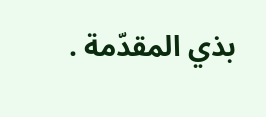بذي المقدّمة .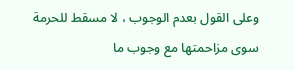وعلى القول بعدم الوجوب ، لا مسقط للحرمة سوى مزاحمتها مع وجوب ما